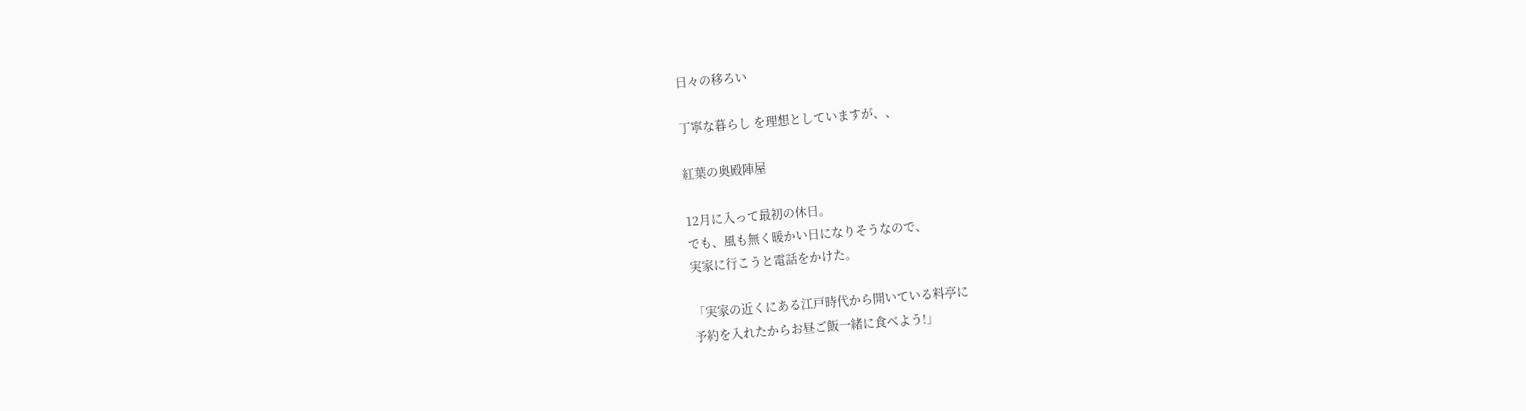日々の移ろい

丁寧な暮らし を理想としていますが、、

紅葉の奥殿陣屋

12月に入って最初の休日。
でも、風も無く暖かい日になりそうなので、
実家に行こうと電話をかけた。

「実家の近くにある江戸時代から開いている料亭に
予約を入れたからお昼ご飯一緒に食べよう!」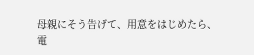母親にそう告げて、用意をはじめたら、
電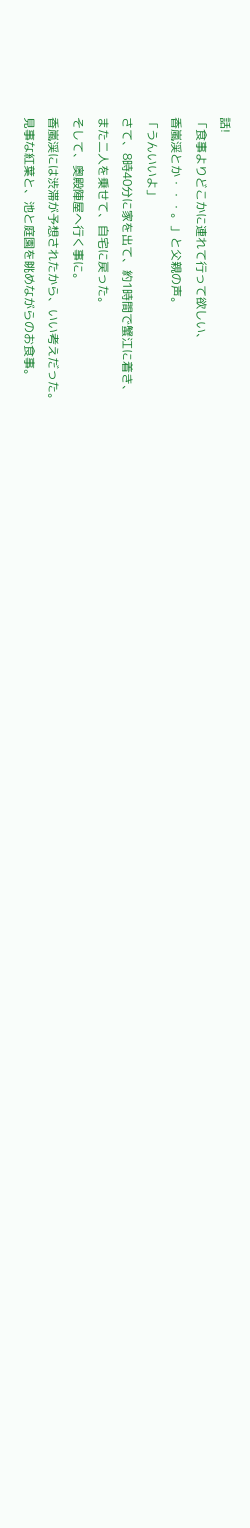話!
「食事よりどこかに連れて行って欲しい、
香嵐渓とか・・・。」と父親の声。
「うんいいよ」
さて、8時40分に家を出て、約1時間で蟹江に着き、
また二人を乗せて、自宅に戻った。
そして、奥殿陣屋へ行く事に。
香嵐渓には渋滞が予想されたから、いい考えだった。
見事な紅葉と、池と庭園を眺めながらのお食事。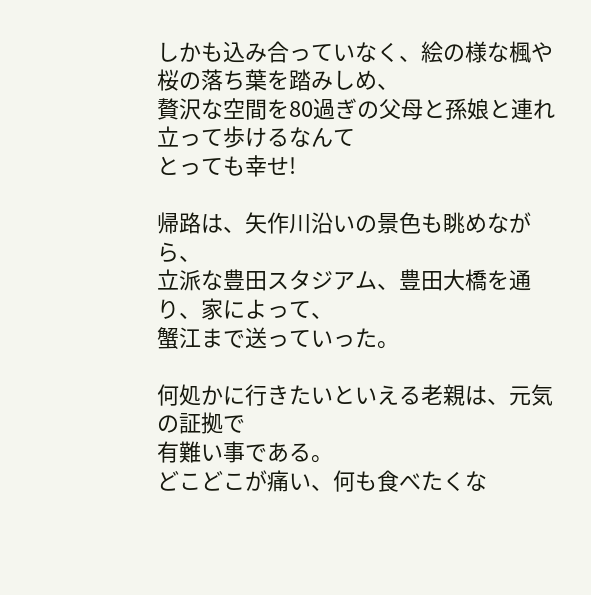しかも込み合っていなく、絵の様な楓や桜の落ち葉を踏みしめ、
贅沢な空間を80過ぎの父母と孫娘と連れ立って歩けるなんて
とっても幸せ!

帰路は、矢作川沿いの景色も眺めながら、
立派な豊田スタジアム、豊田大橋を通り、家によって、
蟹江まで送っていった。

何処かに行きたいといえる老親は、元気の証拠で
有難い事である。
どこどこが痛い、何も食べたくな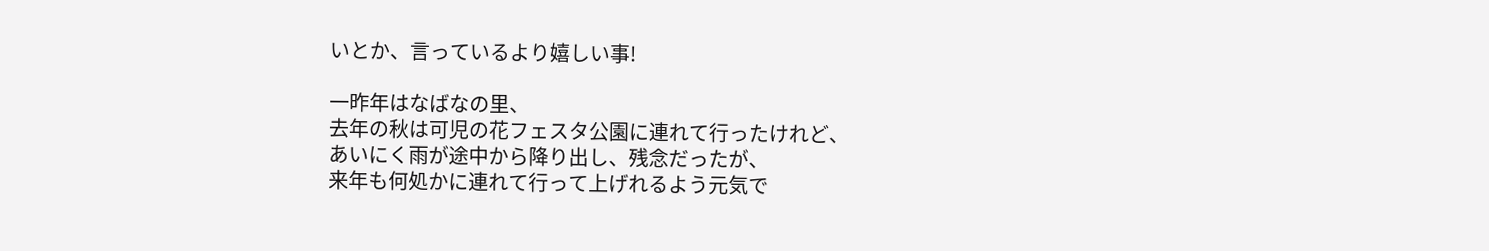いとか、言っているより嬉しい事!

一昨年はなばなの里、
去年の秋は可児の花フェスタ公園に連れて行ったけれど、
あいにく雨が途中から降り出し、残念だったが、
来年も何処かに連れて行って上げれるよう元気で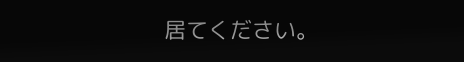居てください。